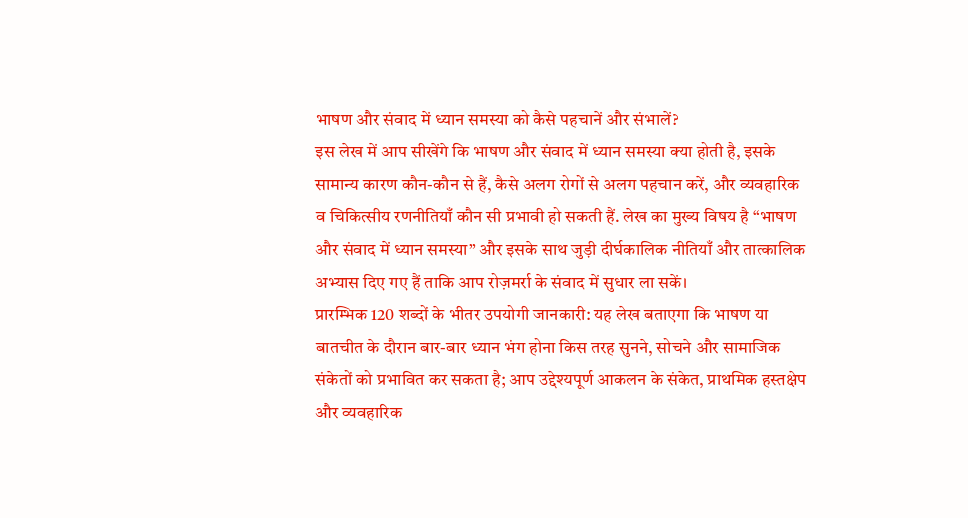भाषण और संवाद में ध्यान समस्या को कैसे पहचानें और संभालें?
इस लेख में आप सीखेंगे कि भाषण और संवाद में ध्यान समस्या क्या होती है, इसके सामान्य कारण कौन-कौन से हैं, कैसे अलग रोगों से अलग पहचान करें, और व्यवहारिक व चिकित्सीय रणनीतियाँ कौन सी प्रभावी हो सकती हैं. लेख का मुख्य विषय है “भाषण और संवाद में ध्यान समस्या” और इसके साथ जुड़ी दीर्घकालिक नीतियाँ और तात्कालिक अभ्यास दिए गए हैं ताकि आप रोज़मर्रा के संवाद में सुधार ला सकें।
प्रारम्भिक 120 शब्दों के भीतर उपयोगी जानकारी: यह लेख बताएगा कि भाषण या बातचीत के दौरान बार-बार ध्यान भंग होना किस तरह सुनने, सोचने और सामाजिक संकेतों को प्रभावित कर सकता है; आप उद्देश्यपूर्ण आकलन के संकेत, प्राथमिक हस्तक्षेप और व्यवहारिक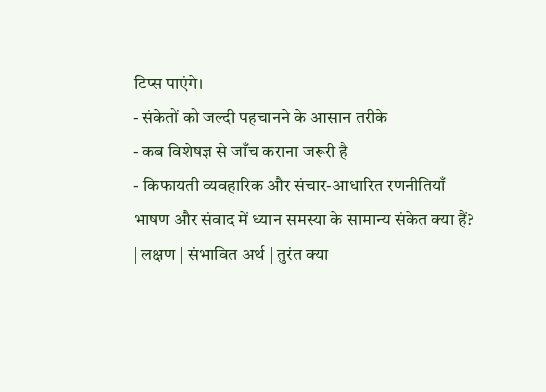टिप्स पाएंगे।
- संकेतों को जल्दी पहचानने के आसान तरीके
- कब विशेषज्ञ से जाँच कराना जरूरी है
- किफायती व्यवहारिक और संचार-आधारित रणनीतियाँ
भाषण और संवाद में ध्यान समस्या के सामान्य संकेत क्या हैं?
| लक्षण | संभावित अर्थ | तुरंत क्या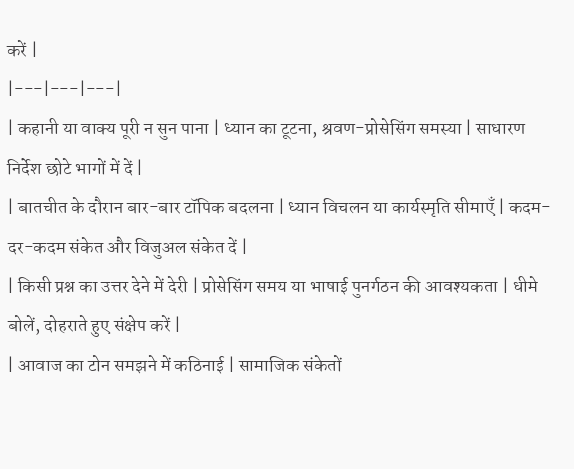करें |
|---|---|---|
| कहानी या वाक्य पूरी न सुन पाना | ध्यान का टूटना, श्रवण-प्रोसेसिंग समस्या | साधारण निर्देश छोटे भागों में दें |
| बातचीत के दौरान बार-बार टॉपिक बदलना | ध्यान विचलन या कार्यस्मृति सीमाएँ | कदम-दर-कदम संकेत और विजुअल संकेत दें |
| किसी प्रश्न का उत्तर देने में देरी | प्रोसेसिंग समय या भाषाई पुनर्गठन की आवश्यकता | धीमे बोलें, दोहराते हुए संक्षेप करें |
| आवाज का टोन समझने में कठिनाई | सामाजिक संकेतों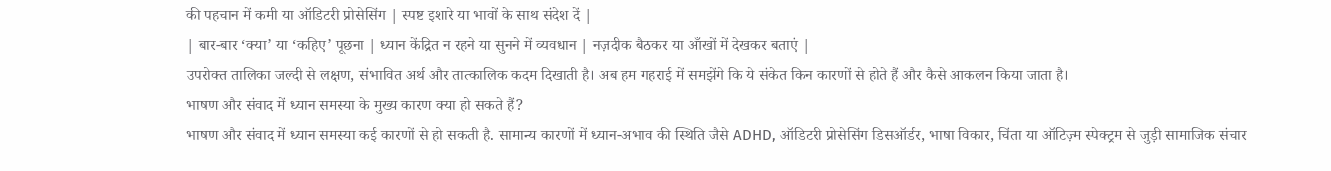की पहचान में कमी या ऑडिटरी प्रोसेसिंग | स्पष्ट इशारे या भावों के साथ संदेश दें |
| बार-बार ‘क्या’ या ‘कहिए’ पूछना | ध्यान केंद्रित न रहने या सुनने में व्यवधान | नज़दीक बैठकर या आँखों में देखकर बताएं |
उपरोक्त तालिका जल्दी से लक्षण, संभावित अर्थ और तात्कालिक कदम दिखाती है। अब हम गहराई में समझेंगे कि ये संकेत किन कारणों से होते हैं और कैसे आकलन किया जाता है।
भाषण और संवाद में ध्यान समस्या के मुख्य कारण क्या हो सकते हैं?
भाषण और संवाद में ध्यान समस्या कई कारणों से हो सकती है. सामान्य कारणों में ध्यान-अभाव की स्थिति जैसे ADHD, ऑडिटरी प्रोसेसिंग डिसऑर्डर, भाषा विकार, चिंता या ऑटिज़्म स्पेक्ट्रम से जुड़ी सामाजिक संचार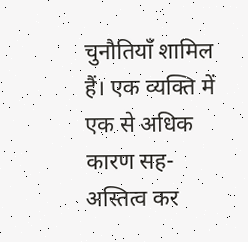चुनौतियाँ शामिल हैं। एक व्यक्ति में एक से अधिक कारण सह-अस्तित्व कर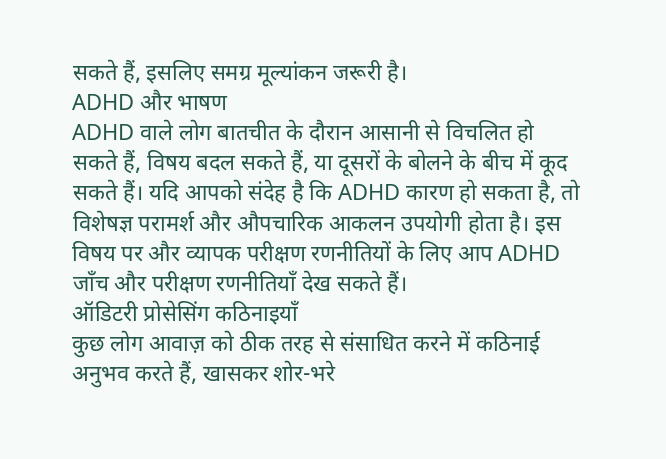सकते हैं, इसलिए समग्र मूल्यांकन जरूरी है।
ADHD और भाषण
ADHD वाले लोग बातचीत के दौरान आसानी से विचलित हो सकते हैं, विषय बदल सकते हैं, या दूसरों के बोलने के बीच में कूद सकते हैं। यदि आपको संदेह है कि ADHD कारण हो सकता है, तो विशेषज्ञ परामर्श और औपचारिक आकलन उपयोगी होता है। इस विषय पर और व्यापक परीक्षण रणनीतियों के लिए आप ADHD जाँच और परीक्षण रणनीतियाँ देख सकते हैं।
ऑडिटरी प्रोसेसिंग कठिनाइयाँ
कुछ लोग आवाज़ को ठीक तरह से संसाधित करने में कठिनाई अनुभव करते हैं, खासकर शोर-भरे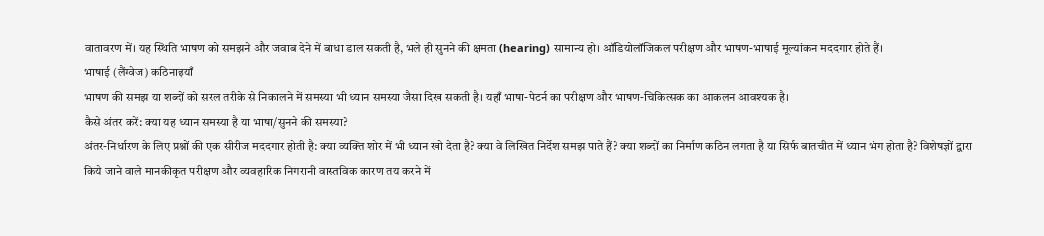वातावरण में। यह स्थिति भाषण को समझने और जवाब देने में बाधा डाल सकती है, भले ही सुनने की क्षमता (hearing) सामान्य हो। ऑडियोलॉजिकल परीक्षण और भाषण-भाषाई मूल्यांकन मददगार होते हैं।
भाषाई (लैंग्वेज) कठिनाइयाँ
भाषण की समझ या शब्दों को सरल तरीके से निकालने में समस्या भी ध्यान समस्या जैसा दिख सकती है। यहाँ भाषा-पेटर्न का परीक्षण और भाषण-चिकित्सक का आकलन आवश्यक है।
कैसे अंतर करें: क्या यह ध्यान समस्या है या भाषा/सुनने की समस्या?
अंतर-निर्धारण के लिए प्रश्नों की एक सीरीज मददगार होती है: क्या व्यक्ति शोर में भी ध्यान खो देता है? क्या वे लिखित निर्देश समझ पाते हैं? क्या शब्दों का निर्माण कठिन लगता है या सिर्फ बातचीत में ध्यान भंग होता है? विशेषज्ञों द्वारा किये जाने वाले मानकीकृत परीक्षण और व्यवहारिक निगरानी वास्तविक कारण तय करने में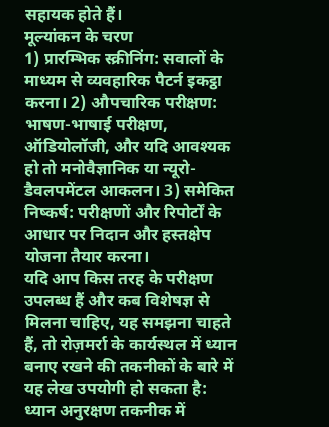सहायक होते हैं।
मूल्यांकन के चरण
1) प्रारम्भिक स्क्रीनिंग: सवालों के माध्यम से व्यवहारिक पैटर्न इकट्ठा करना। 2) औपचारिक परीक्षण: भाषण-भाषाई परीक्षण, ऑडियोलॉजी, और यदि आवश्यक हो तो मनोवैज्ञानिक या न्यूरो-डैवलपमेंटल आकलन। 3) समेकित निष्कर्ष: परीक्षणों और रिपोर्टों के आधार पर निदान और हस्तक्षेप योजना तैयार करना।
यदि आप किस तरह के परीक्षण उपलब्ध हैं और कब विशेषज्ञ से मिलना चाहिए, यह समझना चाहते हैं, तो रोज़मर्रा के कार्यस्थल में ध्यान बनाए रखने की तकनीकों के बारे में यह लेख उपयोगी हो सकता है: ध्यान अनुरक्षण तकनीक में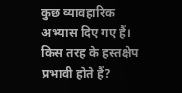कुछ व्यावहारिक अभ्यास दिए गए हैं।
किस तरह के हस्तक्षेप प्रभावी होते हैं?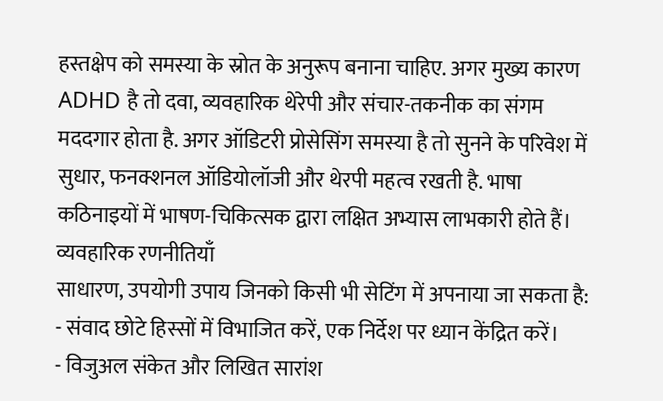हस्तक्षेप को समस्या के स्रोत के अनुरूप बनाना चाहिए. अगर मुख्य कारण ADHD है तो दवा, व्यवहारिक थेरेपी और संचार-तकनीक का संगम मददगार होता है. अगर ऑडिटरी प्रोसेसिंग समस्या है तो सुनने के परिवेश में सुधार, फनक्शनल ऑडियोलॉजी और थेरपी महत्व रखती है. भाषा कठिनाइयों में भाषण-चिकित्सक द्वारा लक्षित अभ्यास लाभकारी होते हैं।
व्यवहारिक रणनीतियाँ
साधारण, उपयोगी उपाय जिनको किसी भी सेटिंग में अपनाया जा सकता है:
- संवाद छोटे हिस्सों में विभाजित करें, एक निर्देश पर ध्यान केंद्रित करें।
- विजुअल संकेत और लिखित सारांश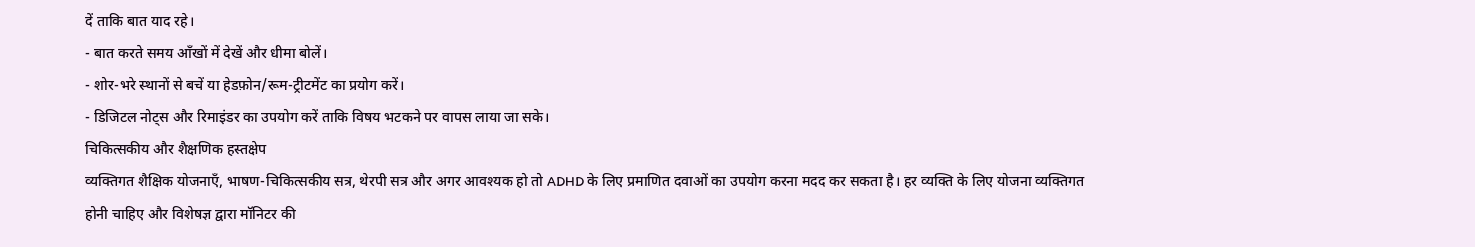दें ताकि बात याद रहे।
- बात करते समय आँखों में देखें और धीमा बोलें।
- शोर-भरे स्थानों से बचें या हेडफ़ोन/रूम-ट्रीटमेंट का प्रयोग करें।
- डिजिटल नोट्स और रिमाइंडर का उपयोग करें ताकि विषय भटकने पर वापस लाया जा सके।
चिकित्सकीय और शैक्षणिक हस्तक्षेप
व्यक्तिगत शैक्षिक योजनाएँ, भाषण-चिकित्सकीय सत्र, थेरपी सत्र और अगर आवश्यक हो तो ADHD के लिए प्रमाणित दवाओं का उपयोग करना मदद कर सकता है। हर व्यक्ति के लिए योजना व्यक्तिगत होनी चाहिए और विशेषज्ञ द्वारा मॉनिटर की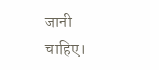जानी चाहिए।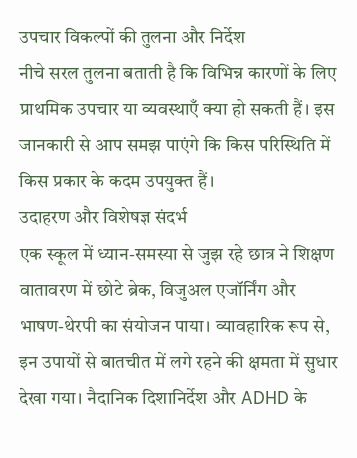उपचार विकल्पों की तुलना और निर्देश
नीचे सरल तुलना बताती है कि विभिन्न कारणों के लिए प्राथमिक उपचार या व्यवस्थाएँ क्या हो सकती हैं। इस जानकारी से आप समझ पाएंगे कि किस परिस्थिति में किस प्रकार के कदम उपयुक्त हैं।
उदाहरण और विशेषज्ञ संदर्भ
एक स्कूल में ध्यान-समस्या से जुझ रहे छात्र ने शिक्षण वातावरण में छोटे ब्रेक, विजुअल एजॉर्निंग और भाषण-थेरपी का संयोजन पाया। व्यावहारिक रूप से, इन उपायों से बातचीत में लगे रहने की क्षमता में सुधार देखा गया। नैदानिक दिशानिर्देश और ADHD के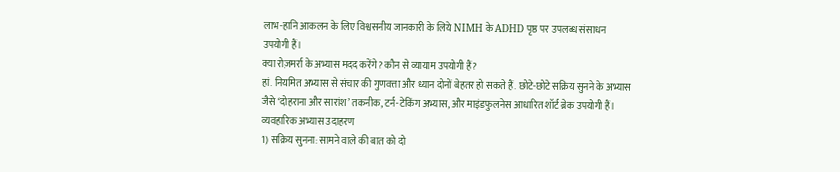लाभ-हानि आकलन के लिए विश्वसनीय जानकारी के लिये NIMH के ADHD पृष्ठ पर उपलब्ध संसाधन उपयोगी हैं।
क्या रोज़मर्रा के अभ्यास मदद करेंगे? कौन से व्यायाम उपयोगी हैं?
हां. नियमित अभ्यास से संचार की गुणवत्ता और ध्यान दोनों बेहतर हो सकते हैं. छोटे-छोटे सक्रिय सुनने के अभ्यास जैसे ‘दोहराना और सारांश’ तकनीक, टर्न-टेकिंग अभ्यास, और माइंडफुलनेस आधारित शॉर्ट ब्रेक उपयोगी हैं।
व्यवहारिक अभ्यास उदाहरण
1) सक्रिय सुनना: सामने वाले की बात को दो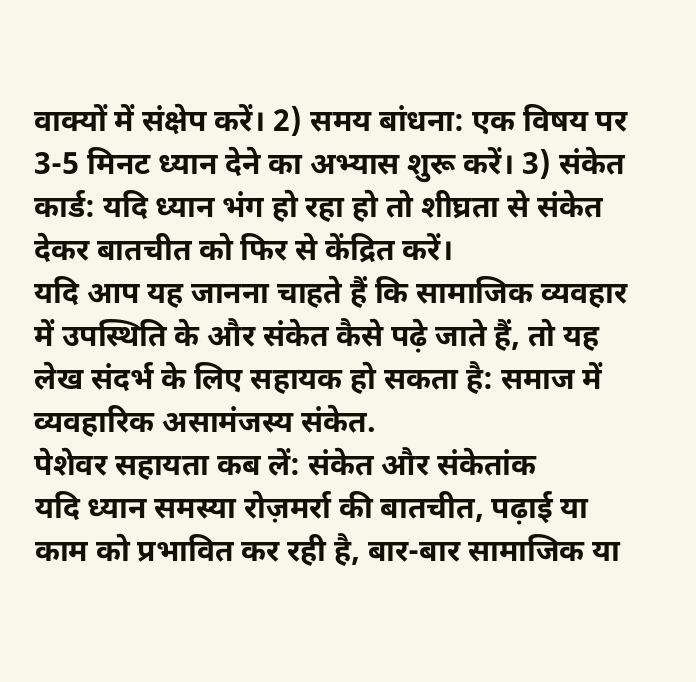वाक्यों में संक्षेप करें। 2) समय बांधना: एक विषय पर 3-5 मिनट ध्यान देने का अभ्यास शुरू करें। 3) संकेत कार्ड: यदि ध्यान भंग हो रहा हो तो शीघ्रता से संकेत देकर बातचीत को फिर से केंद्रित करें।
यदि आप यह जानना चाहते हैं कि सामाजिक व्यवहार में उपस्थिति के और संकेत कैसे पढ़े जाते हैं, तो यह लेख संदर्भ के लिए सहायक हो सकता है: समाज में व्यवहारिक असामंजस्य संकेत.
पेशेवर सहायता कब लें: संकेत और संकेतांक
यदि ध्यान समस्या रोज़मर्रा की बातचीत, पढ़ाई या काम को प्रभावित कर रही है, बार-बार सामाजिक या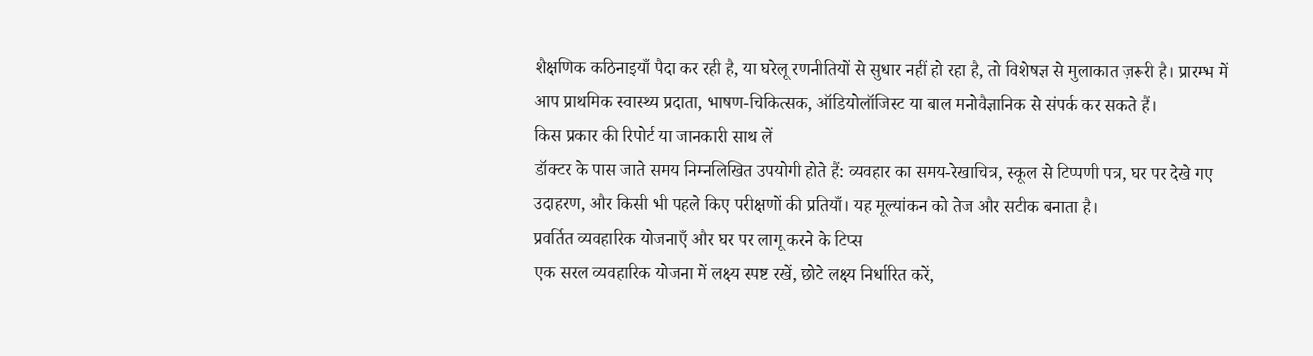शैक्षणिक कठिनाइयाँ पैदा कर रही है, या घरेलू रणनीतियों से सुधार नहीं हो रहा है, तो विशेषज्ञ से मुलाकात ज़रूरी है। प्रारम्भ में आप प्राथमिक स्वास्थ्य प्रदाता, भाषण-चिकित्सक, ऑडियोलॉजिस्ट या बाल मनोवैज्ञानिक से संपर्क कर सकते हैं।
किस प्रकार की रिपोर्ट या जानकारी साथ लें
डॉक्टर के पास जाते समय निम्नलिखित उपयोगी होते हैं: व्यवहार का समय-रेखाचित्र, स्कूल से टिप्पणी पत्र, घर पर देखे गए उदाहरण, और किसी भी पहले किए परीक्षणों की प्रतियाँ। यह मूल्यांकन को तेज और सटीक बनाता है।
प्रवर्तित व्यवहारिक योजनाएँ और घर पर लागू करने के टिप्स
एक सरल व्यवहारिक योजना में लक्ष्य स्पष्ट रखें, छोटे लक्ष्य निर्धारित करें,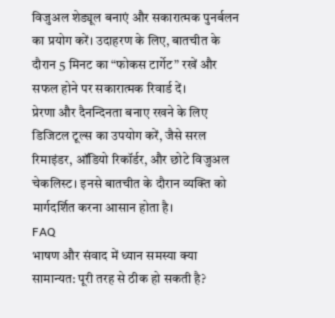विजुअल शेड्यूल बनाएं और सकारात्मक पुनर्बलन का प्रयोग करें। उदाहरण के लिए, बातचीत के दौरान 5 मिनट का “फोकस टार्गेट” रखें और सफल होने पर सकारात्मक रिवार्ड दें।
प्रेरणा और दैनन्दिनता बनाए रखने के लिए डिजिटल टूल्स का उपयोग करें, जैसे सरल रिमाइंडर, ऑडियो रिकॉर्डर, और छोटे विजुअल चेकलिस्ट। इनसे बातचीत के दौरान व्यक्ति को मार्गदर्शित करना आसान होता है।
FAQ
भाषण और संवाद में ध्यान समस्या क्या सामान्यत: पूरी तरह से ठीक हो सकती है?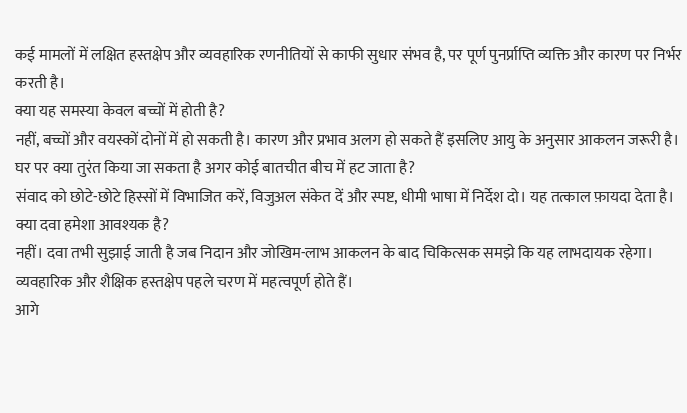कई मामलों में लक्षित हस्तक्षेप और व्यवहारिक रणनीतियों से काफी सुधार संभव है, पर पूर्ण पुनर्प्राप्ति व्यक्ति और कारण पर निर्भर करती है।
क्या यह समस्या केवल बच्चों में होती है?
नहीं, बच्चों और वयस्कों दोनों में हो सकती है। कारण और प्रभाव अलग हो सकते हैं इसलिए आयु के अनुसार आकलन जरूरी है।
घर पर क्या तुरंत किया जा सकता है अगर कोई बातचीत बीच में हट जाता है?
संवाद को छोटे-छोटे हिस्सों में विभाजित करें, विजुअल संकेत दें और स्पष्ट, धीमी भाषा में निर्देश दो। यह तत्काल फ़ायदा देता है।
क्या दवा हमेशा आवश्यक है?
नहीं। दवा तभी सुझाई जाती है जब निदान और जोखिम-लाभ आकलन के बाद चिकित्सक समझे कि यह लाभदायक रहेगा। व्यवहारिक और शैक्षिक हस्तक्षेप पहले चरण में महत्वपूर्ण होते हैं।
आगे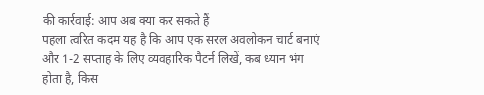की कार्रवाई: आप अब क्या कर सकते हैं
पहला त्वरित कदम यह है कि आप एक सरल अवलोकन चार्ट बनाएं और 1-2 सप्ताह के लिए व्यवहारिक पैटर्न लिखें, कब ध्यान भंग होता है, किस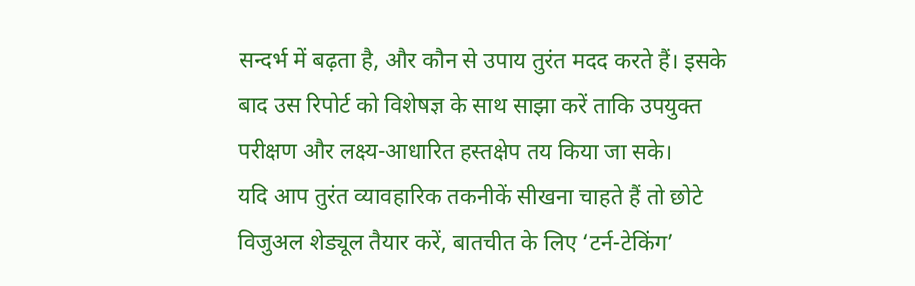सन्दर्भ में बढ़ता है, और कौन से उपाय तुरंत मदद करते हैं। इसके बाद उस रिपोर्ट को विशेषज्ञ के साथ साझा करें ताकि उपयुक्त परीक्षण और लक्ष्य-आधारित हस्तक्षेप तय किया जा सके।
यदि आप तुरंत व्यावहारिक तकनीकें सीखना चाहते हैं तो छोटे विजुअल शेड्यूल तैयार करें, बातचीत के लिए ‘टर्न-टेकिंग’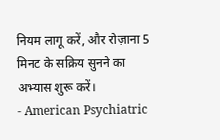नियम लागू करें, और रोज़ाना 5 मिनट के सक्रिय सुनने का अभ्यास शुरू करें।
- American Psychiatric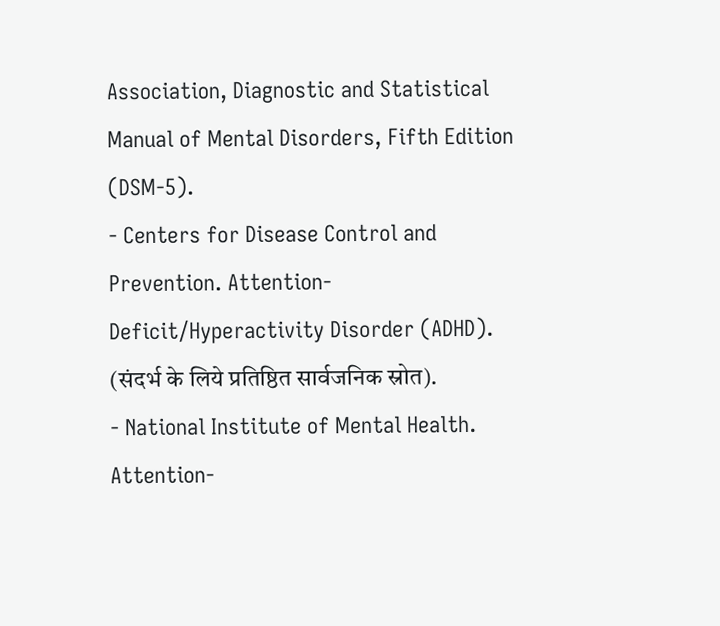Association, Diagnostic and Statistical Manual of Mental Disorders, Fifth Edition (DSM-5).
- Centers for Disease Control and Prevention. Attention-Deficit/Hyperactivity Disorder (ADHD). (संदर्भ के लिये प्रतिष्ठित सार्वजनिक स्रोत).
- National Institute of Mental Health. Attention-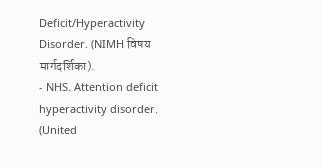Deficit/Hyperactivity Disorder. (NIMH विषय मार्गदर्शिका).
- NHS. Attention deficit hyperactivity disorder. (United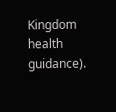Kingdom health guidance).